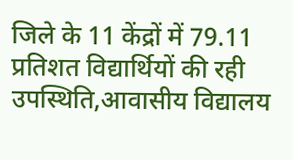जिले के 11 केंद्रों में 79.11 प्रतिशत विद्यार्थियों की रही उपस्थिति,आवासीय विद्यालय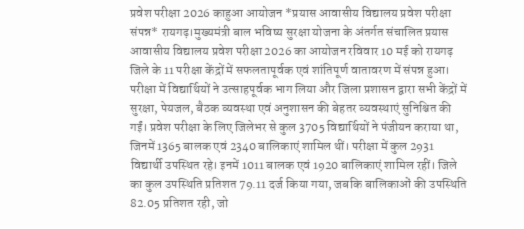प्रवेश परीक्षा 2026 काहुआ आयोजन *प्रयास आवासीय विद्यालय प्रवेश परीक्षा संपन्न* रायगढ़।मुख्यमंत्री बाल भविष्य सुरक्षा योजना के अंतर्गत संचालित प्रयास आवासीय विद्यालय प्रवेश परीक्षा 2026 का आयोजन रविवार 10 मई को रायगढ़ जिले के 11 परीक्षा केंद्रों में सफलतापूर्वक एवं शांतिपूर्ण वातावरण में संपन्न हुआ। परीक्षा में विद्यार्थियों ने उत्साहपूर्वक भाग लिया और जिला प्रशासन द्वारा सभी केंद्रों में सुरक्षा, पेयजल, बैठक व्यवस्था एवं अनुशासन की बेहतर व्यवस्थाएं सुनिश्चित की गईं। प्रवेश परीक्षा के लिए जिलेभर से कुल 3705 विद्यार्थियों ने पंजीयन कराया था, जिनमें 1365 बालक एवं 2340 बालिकाएं शामिल थीं। परीक्षा में कुल 2931 विद्यार्थी उपस्थित रहे। इनमें 1011 बालक एवं 1920 बालिकाएं शामिल रहीं। जिले का कुल उपस्थिति प्रतिशत 79.11 दर्ज किया गया, जबकि बालिकाओं की उपस्थिति 82.05 प्रतिशत रही, जो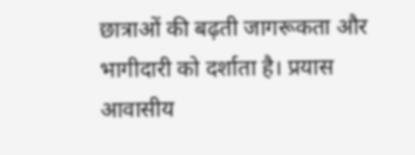छात्राओं की बढ़ती जागरूकता और भागीदारी को दर्शाता है। प्रयास आवासीय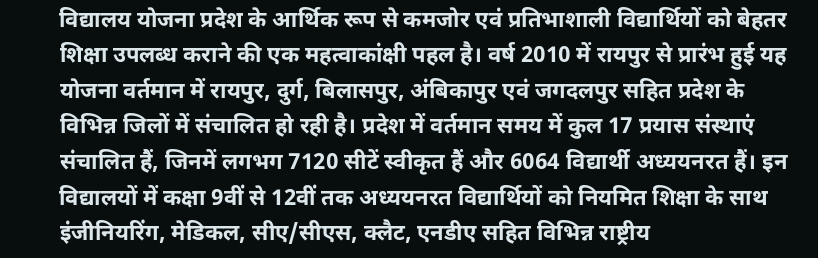विद्यालय योजना प्रदेश के आर्थिक रूप से कमजोर एवं प्रतिभाशाली विद्यार्थियों को बेहतर शिक्षा उपलब्ध कराने की एक महत्वाकांक्षी पहल है। वर्ष 2010 में रायपुर से प्रारंभ हुई यह योजना वर्तमान में रायपुर, दुर्ग, बिलासपुर, अंबिकापुर एवं जगदलपुर सहित प्रदेश के विभिन्न जिलों में संचालित हो रही है। प्रदेश में वर्तमान समय में कुल 17 प्रयास संस्थाएं संचालित हैं, जिनमें लगभग 7120 सीटें स्वीकृत हैं और 6064 विद्यार्थी अध्ययनरत हैं। इन विद्यालयों में कक्षा 9वीं से 12वीं तक अध्ययनरत विद्यार्थियों को नियमित शिक्षा के साथ इंजीनियरिंग, मेडिकल, सीए/सीएस, क्लैट, एनडीए सहित विभिन्न राष्ट्रीय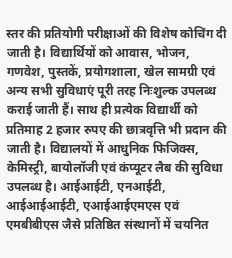स्तर की प्रतियोगी परीक्षाओं की विशेष कोचिंग दी जाती है। विद्यार्थियों को आवास, भोजन, गणवेश, पुस्तकें, प्रयोगशाला, खेल सामग्री एवं अन्य सभी सुविधाएं पूरी तरह निःशुल्क उपलब्ध कराई जाती हैं। साथ ही प्रत्येक विद्यार्थी को प्रतिमाह 2 हजार रुपए की छात्रवृत्ति भी प्रदान की जाती है। विद्यालयों में आधुनिक फिजिक्स, केमिस्ट्री, बायोलॉजी एवं कंप्यूटर लैब की सुविधा उपलब्ध है। आईआईटी, एनआईटी, आईआईआईटी, एआईआईएमएस एवं एमबीबीएस जैसे प्रतिष्ठित संस्थानों में चयनित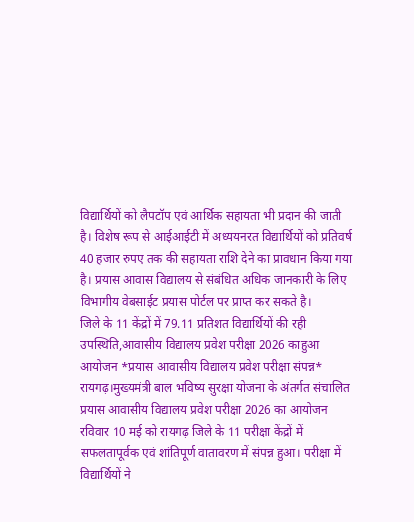विद्यार्थियों को लैपटॉप एवं आर्थिक सहायता भी प्रदान की जाती है। विशेष रूप से आईआईटी में अध्ययनरत विद्यार्थियों को प्रतिवर्ष 40 हजार रुपए तक की सहायता राशि देने का प्रावधान किया गया है। प्रयास आवास विद्यालय से संबंधित अधिक जानकारी के लिए विभागीय वेबसाईट प्रयास पोर्टल पर प्राप्त कर सकते है।
जिले के 11 केंद्रों में 79.11 प्रतिशत विद्यार्थियों की रही उपस्थिति,आवासीय विद्यालय प्रवेश परीक्षा 2026 काहुआ आयोजन *प्रयास आवासीय विद्यालय प्रवेश परीक्षा संपन्न* रायगढ़।मुख्यमंत्री बाल भविष्य सुरक्षा योजना के अंतर्गत संचालित प्रयास आवासीय विद्यालय प्रवेश परीक्षा 2026 का आयोजन रविवार 10 मई को रायगढ़ जिले के 11 परीक्षा केंद्रों में सफलतापूर्वक एवं शांतिपूर्ण वातावरण में संपन्न हुआ। परीक्षा में विद्यार्थियों ने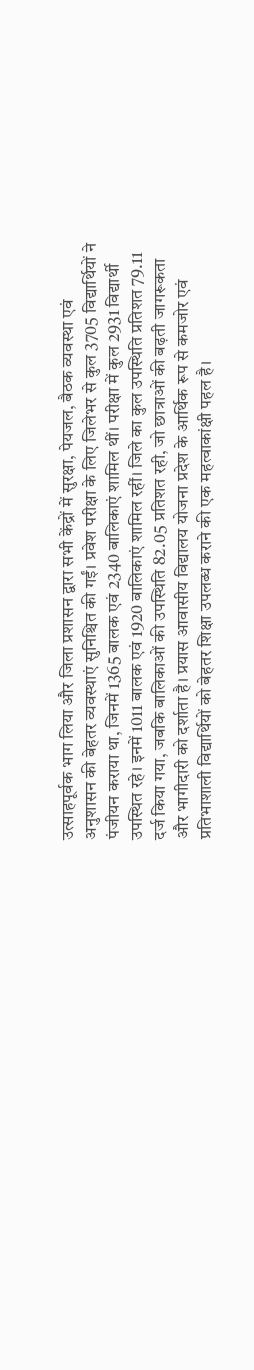उत्साहपूर्वक भाग लिया और जिला प्रशासन द्वारा सभी केंद्रों में सुरक्षा, पेयजल, बैठक व्यवस्था एवं अनुशासन की बेहतर व्यवस्थाएं सुनिश्चित की गईं। प्रवेश परीक्षा के लिए जिलेभर से कुल 3705 विद्यार्थियों ने पंजीयन कराया था, जिनमें 1365 बालक एवं 2340 बालिकाएं शामिल थीं। परीक्षा में कुल 2931 विद्यार्थी उपस्थित रहे। इनमें 1011 बालक एवं 1920 बालिकाएं शामिल रहीं। जिले का कुल उपस्थिति प्रतिशत 79.11 दर्ज किया गया, जबकि बालिकाओं की उपस्थिति 82.05 प्रतिशत रही, जो छात्राओं की बढ़ती जागरूकता और भागीदारी को दर्शाता है। प्रयास आवासीय विद्यालय योजना प्रदेश के आर्थिक रूप से कमजोर एवं प्रतिभाशाली विद्यार्थियों को बेहतर शिक्षा उपलब्ध कराने की एक महत्वाकांक्षी पहल है।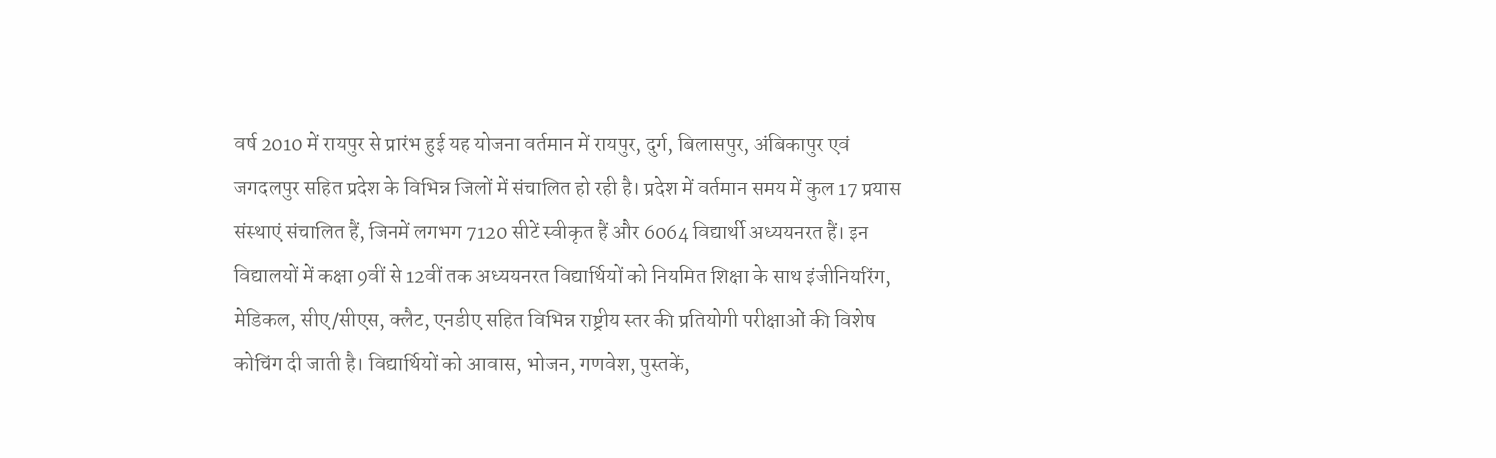वर्ष 2010 में रायपुर से प्रारंभ हुई यह योजना वर्तमान में रायपुर, दुर्ग, बिलासपुर, अंबिकापुर एवं जगदलपुर सहित प्रदेश के विभिन्न जिलों में संचालित हो रही है। प्रदेश में वर्तमान समय में कुल 17 प्रयास संस्थाएं संचालित हैं, जिनमें लगभग 7120 सीटें स्वीकृत हैं और 6064 विद्यार्थी अध्ययनरत हैं। इन विद्यालयों में कक्षा 9वीं से 12वीं तक अध्ययनरत विद्यार्थियों को नियमित शिक्षा के साथ इंजीनियरिंग, मेडिकल, सीए/सीएस, क्लैट, एनडीए सहित विभिन्न राष्ट्रीय स्तर की प्रतियोगी परीक्षाओं की विशेष कोचिंग दी जाती है। विद्यार्थियों को आवास, भोजन, गणवेश, पुस्तकें,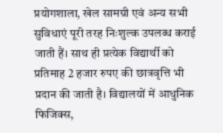प्रयोगशाला, खेल सामग्री एवं अन्य सभी सुविधाएं पूरी तरह निःशुल्क उपलब्ध कराई जाती हैं। साथ ही प्रत्येक विद्यार्थी को प्रतिमाह 2 हजार रुपए की छात्रवृत्ति भी प्रदान की जाती है। विद्यालयों में आधुनिक फिजिक्स,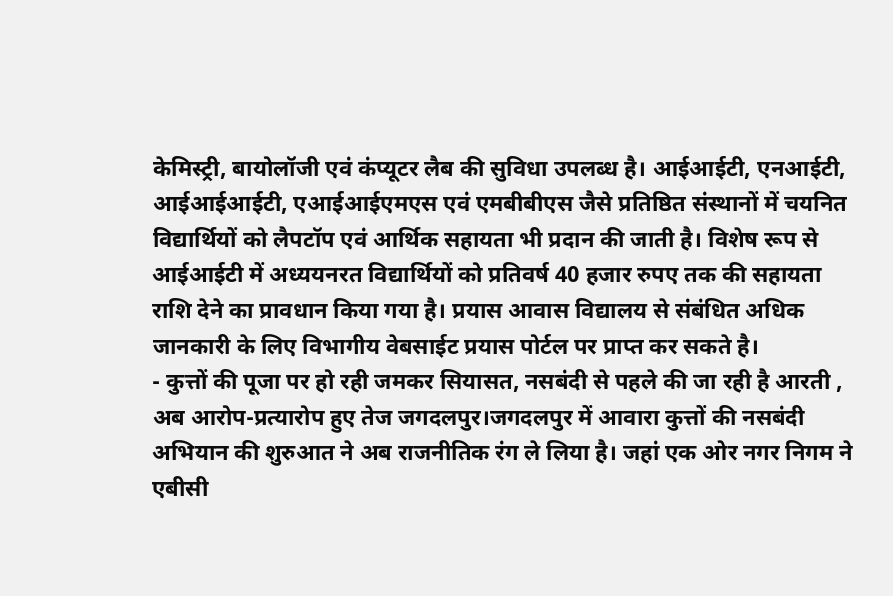केमिस्ट्री, बायोलॉजी एवं कंप्यूटर लैब की सुविधा उपलब्ध है। आईआईटी, एनआईटी, आईआईआईटी, एआईआईएमएस एवं एमबीबीएस जैसे प्रतिष्ठित संस्थानों में चयनित विद्यार्थियों को लैपटॉप एवं आर्थिक सहायता भी प्रदान की जाती है। विशेष रूप से आईआईटी में अध्ययनरत विद्यार्थियों को प्रतिवर्ष 40 हजार रुपए तक की सहायता राशि देने का प्रावधान किया गया है। प्रयास आवास विद्यालय से संबंधित अधिक जानकारी के लिए विभागीय वेबसाईट प्रयास पोर्टल पर प्राप्त कर सकते है।
- कुत्तों की पूजा पर हो रही जमकर सियासत, नसबंदी से पहले की जा रही है आरती , अब आरोप-प्रत्यारोप हुए तेज जगदलपुर।जगदलपुर में आवारा कुत्तों की नसबंदी अभियान की शुरुआत ने अब राजनीतिक रंग ले लिया है। जहां एक ओर नगर निगम ने एबीसी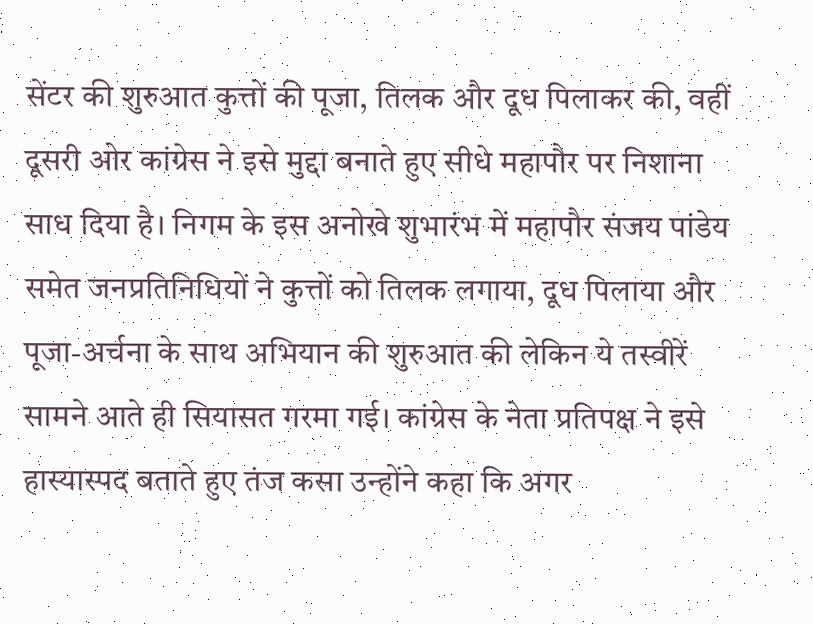सेंटर की शुरुआत कुत्तों की पूजा, तिलक और दूध पिलाकर की, वहीं दूसरी ओर कांग्रेस ने इसे मुद्दा बनाते हुए सीधे महापौर पर निशाना साध दिया है। निगम के इस अनोखे शुभारंभ में महापौर संजय पांडेय समेत जनप्रतिनिधियों ने कुत्तों को तिलक लगाया, दूध पिलाया और पूजा-अर्चना के साथ अभियान की शुरुआत की लेकिन ये तस्वीरें सामने आते ही सियासत गरमा गई। कांग्रेस के नेता प्रतिपक्ष ने इसे हास्यास्पद बताते हुए तंज कसा उन्होंने कहा कि अगर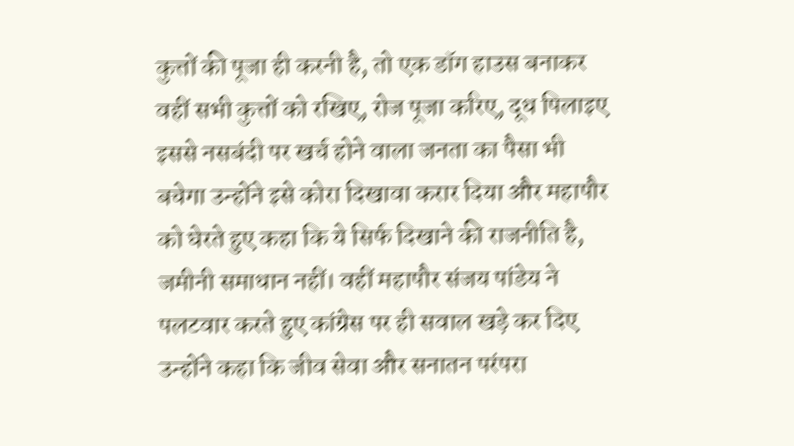कुत्तों की पूजा ही करनी है, तो एक डॉग हाउस बनाकर वहीं सभी कुत्तों को रखिए, रोज पूजा करिए, दूध पिलाइए इससे नसबंदी पर खर्च होने वाला जनता का पैसा भी बचेगा उन्होंने इसे कोरा दिखावा करार दिया और महापौर को घेरते हुए कहा कि ये सिर्फ दिखाने की राजनीति है, जमीनी समाधान नहीं। वहीं महापौर संजय पांडेय ने पलटवार करते हुए कांग्रेस पर ही सवाल खड़े कर दिए उन्होंने कहा कि जीव सेवा और सनातन परंपरा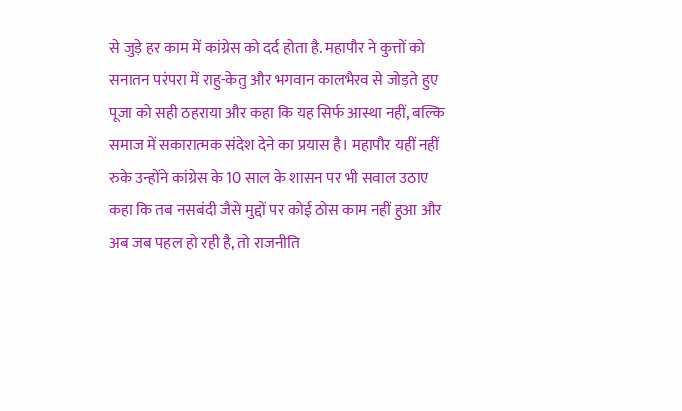से जुड़े हर काम में कांग्रेस को दर्द होता है. महापौर ने कुत्तों को सनातन परंपरा में राहु-केतु और भगवान कालभैरव से जोड़ते हुए पूजा को सही ठहराया और कहा कि यह सिर्फ आस्था नहीं, बल्कि समाज में सकारात्मक संदेश देने का प्रयास है। महापौर यहीं नहीं रुके उन्होंने कांग्रेस के 10 साल के शासन पर भी सवाल उठाए कहा कि तब नसबंदी जैसे मुद्दों पर कोई ठोस काम नहीं हुआ और अब जब पहल हो रही है, तो राजनीति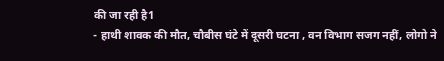की जा रही है1
- हाथी शावक की मौत, चौबीस घंटे में दूसरी घटना , वन विभाग सजग नहीं, लोगो ने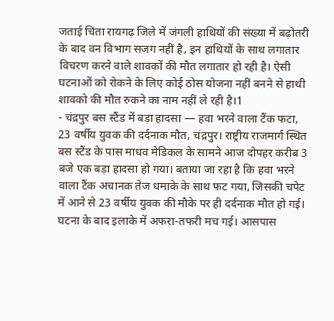जताई चिंता रायगढ़ जिले में जंगली हाथियों की संख्या में बढ़ोतरी के बाद वन विभाग सजग नहीं है, इन हाथियों के साथ लगातार विचरण करने वाले शावकों की मौत लगातार हो रही है। ऐसी घटनाओं को रोकने के लिए कोई ठोस योजना नहीं बनने से हाथी शावको की मौत रुकने का नाम नहीं ले रही है।1
- चंद्रपुर बस स्टैंड में बड़ा हादसा — हवा भरने वाला टैंक फटा, 23 वर्षीय युवक की दर्दनाक मौत, चंद्रपुर। राष्ट्रीय राजमार्ग स्थित बस स्टैंड के पास माधव मेडिकल के सामने आज दोपहर करीब 3 बजे एक बड़ा हादसा हो गया। बताया जा रहा है कि हवा भरने वाला टैंक अचानक तेज धमाके के साथ फट गया, जिसकी चपेट में आने से 23 वर्षीय युवक की मौके पर ही दर्दनाक मौत हो गई। घटना के बाद इलाके में अफरा-तफरी मच गई। आसपास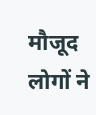मौजूद लोगों ने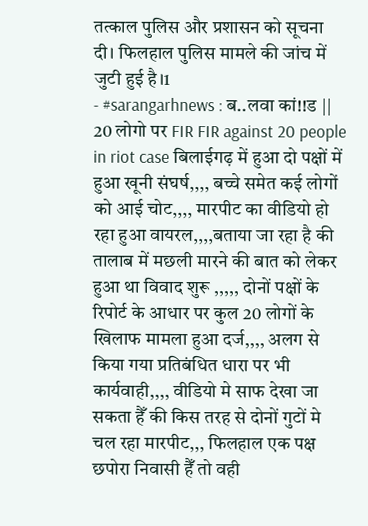तत्काल पुलिस और प्रशासन को सूचना दी। फिलहाल पुलिस मामले की जांच में जुटी हुई है।1
- #sarangarhnews : ब..लवा कां!!ड || 20 लोगो पर FIR FIR against 20 people in riot case बिलाईगढ़ में हुआ दो पक्षों में हुआ खूनी संघर्ष,,,, बच्चे समेत कई लोगों को आई चोट,,,, मारपीट का वीडियो हो रहा हुआ वायरल,,,,बताया जा रहा है की तालाब में मछली मारने की बात को लेकर हुआ था विवाद शुरू ,,,,, दोनों पक्षों के रिपोर्ट के आधार पर कुल 20 लोगों के खिलाफ मामला हुआ दर्ज,,,, अलग से किया गया प्रतिबंधित धारा पर भी कार्यवाही,,,, वीडियो मे साफ देखा जा सकता हैँ की किस तरह से दोनों गुटों मे चल रहा मारपीट,,, फिलहाल एक पक्ष छपोरा निवासी हैँ तो वही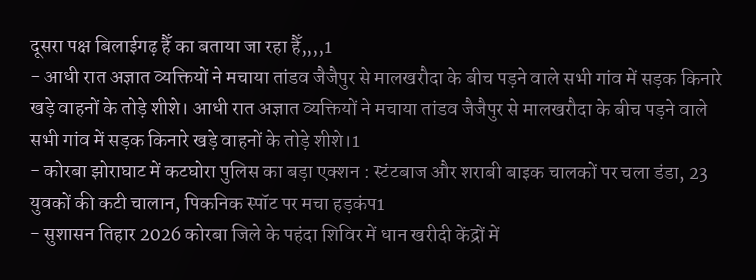दूसरा पक्ष बिलाईगढ़ हैँ का बताया जा रहा हैँ,,,,1
- आधी रात अज्ञात व्यक्तियों ने मचाया तांडव जैजैपुर से मालखरौदा के बीच पड़ने वाले सभी गांव में सड़क किनारे खड़े वाहनों के तोड़े शीशे। आधी रात अज्ञात व्यक्तियों ने मचाया तांडव जैजैपुर से मालखरौदा के बीच पड़ने वाले सभी गांव में सड़क किनारे खड़े वाहनों के तोड़े शीशे।1
- कोरबा झोराघाट में कटघोरा पुलिस का बड़ा एक्शन : स्टंटबाज और शराबी बाइक चालकों पर चला डंडा, 23 युवकों की कटी चालान, पिकनिक स्पॉट पर मचा हड़कंप1
- सुशासन तिहार 2026 कोरबा जिले के पहंदा शिविर में धान खरीदी केंद्रों में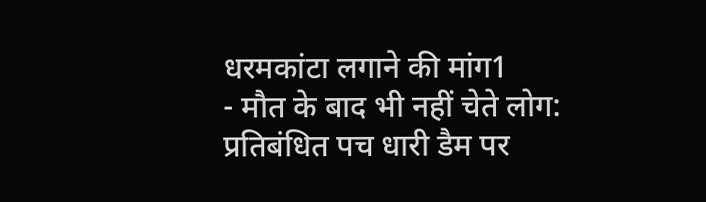धरमकांटा लगाने की मांग1
- मौत के बाद भी नहीं चेते लोग: प्रतिबंधित पच धारी डैम पर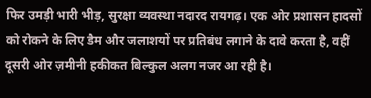फिर उमड़ी भारी भीड़, सुरक्षा व्यवस्था नदारद रायगढ़। एक ओर प्रशासन हादसों को रोकने के लिए डैम और जलाशयों पर प्रतिबंध लगाने के दावे करता है, वहीं दूसरी ओर ज़मीनी हकीकत बिल्कुल अलग नजर आ रही है।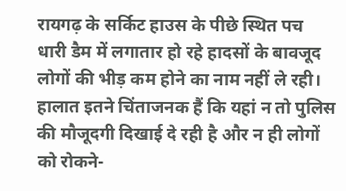रायगढ़ के सर्किट हाउस के पीछे स्थित पच धारी डैम में लगातार हो रहे हादसों के बावजूद लोगों की भीड़ कम होने का नाम नहीं ले रही। हालात इतने चिंताजनक हैं कि यहां न तो पुलिस की मौजूदगी दिखाई दे रही है और न ही लोगों को रोकने-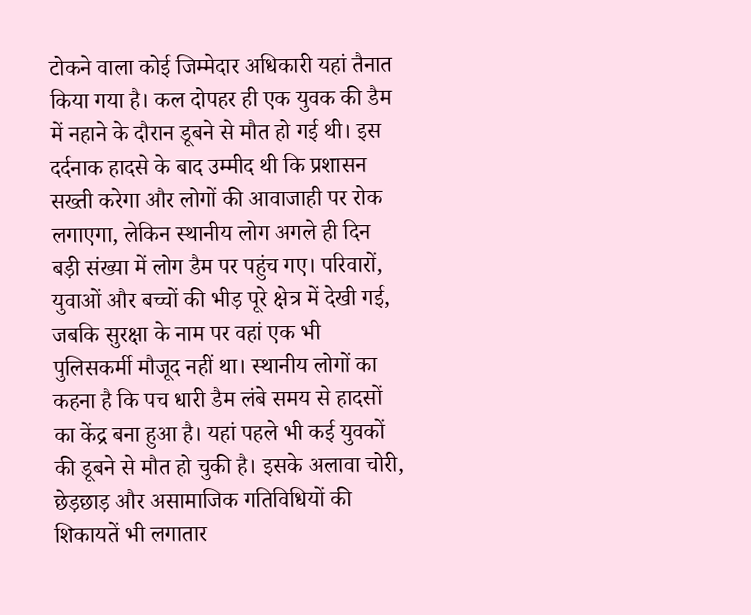टोकने वाला कोई जिम्मेदार अधिकारी यहां तैनात किया गया है। कल दोपहर ही एक युवक की डैम में नहाने के दौरान डूबने से मौत हो गई थी। इस दर्दनाक हादसे के बाद उम्मीद थी कि प्रशासन सख्ती करेगा और लोगों की आवाजाही पर रोक लगाएगा, लेकिन स्थानीय लोग अगले ही दिन बड़ी संख्या में लोग डैम पर पहुंच गए। परिवारों, युवाओं और बच्चों की भीड़ पूरे क्षेत्र में देखी गई, जबकि सुरक्षा के नाम पर वहां एक भी पुलिसकर्मी मौजूद नहीं था। स्थानीय लोगों का कहना है कि पच धारी डैम लंबे समय से हादसों का केंद्र बना हुआ है। यहां पहले भी कई युवकों की डूबने से मौत हो चुकी है। इसके अलावा चोरी, छेड़छाड़ और असामाजिक गतिविधियों की शिकायतें भी लगातार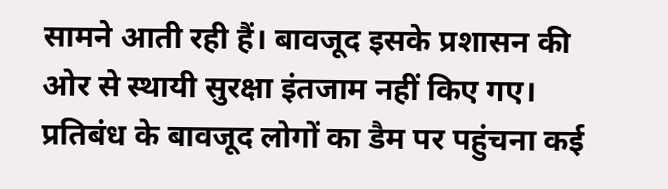सामने आती रही हैं। बावजूद इसके प्रशासन की ओर से स्थायी सुरक्षा इंतजाम नहीं किए गए। प्रतिबंध के बावजूद लोगों का डैम पर पहुंचना कई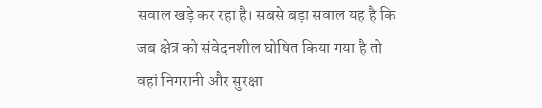सवाल खड़े कर रहा है। सबसे बड़ा सवाल यह है कि जब क्षेत्र को संवेदनशील घोषित किया गया है तो वहां निगरानी और सुरक्षा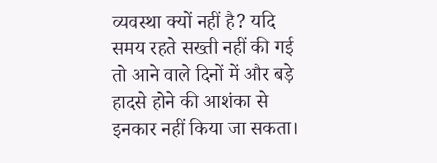व्यवस्था क्यों नहीं है? यदि समय रहते सख्ती नहीं की गई तो आने वाले दिनों में और बड़े हादसे होने की आशंका से इनकार नहीं किया जा सकता।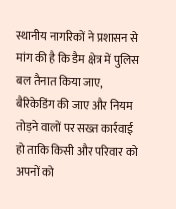स्थानीय नागरिकों ने प्रशासन से मांग की है कि डैम क्षेत्र में पुलिस बल तैनात किया जाए, बैरिकेडिंग की जाए और नियम तोड़ने वालों पर सख्त कार्रवाई हो ताकि किसी और परिवार को अपनों को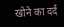खोने का दर्द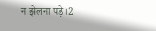न झेलना पड़े।2